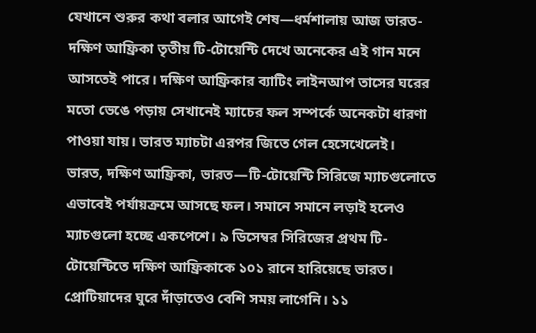যেখানে শুরুর কথা বলার আগেই শেষ—ধর্মশালায় আজ ভারত-দক্ষিণ আফ্রিকা তৃতীয় টি-টোয়েন্টি দেখে অনেকের এই গান মনে আসতেই পারে। দক্ষিণ আফ্রিকার ব্যাটিং লাইনআপ তাসের ঘরের মতো ভেঙে পড়ায় সেখানেই ম্যাচের ফল সম্পর্কে অনেকটা ধারণা পাওয়া যায়। ভারত ম্যাচটা এরপর জিতে গেল হেসেখেলেই।
ভারত, দক্ষিণ আফ্রিকা, ভারত—টি-টোয়েন্টি সিরিজে ম্যাচগুলোতে এভাবেই পর্যায়ক্রমে আসছে ফল। সমানে সমানে লড়াই হলেও ম্যাচগুলো হচ্ছে একপেশে। ৯ ডিসেম্বর সিরিজের প্রথম টি-টোয়েন্টিতে দক্ষিণ আফ্রিকাকে ১০১ রানে হারিয়েছে ভারত। প্রোটিয়াদের ঘুরে দাঁড়াতেও বেশি সময় লাগেনি। ১১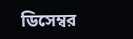ডিসেম্বর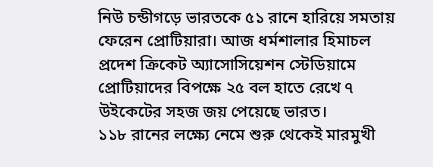নিউ চন্ডীগড়ে ভারতকে ৫১ রানে হারিয়ে সমতায় ফেরেন প্রোটিয়ারা। আজ ধর্মশালার হিমাচল প্রদেশ ক্রিকেট অ্যাসোসিয়েশন স্টেডিয়ামে প্রোটিয়াদের বিপক্ষে ২৫ বল হাতে রেখে ৭ উইকেটের সহজ জয় পেয়েছে ভারত।
১১৮ রানের লক্ষ্যে নেমে শুরু থেকেই মারমুখী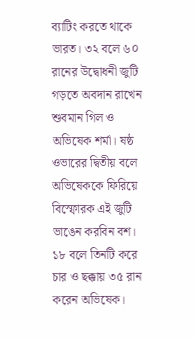ব্যাটিং করতে থাকে ভারত। ৩২ বলে ৬০ রানের উদ্বোধনী জুটি গড়তে অবদান রাখেন শুবমান গিল ও অভিষেক শর্মা। ষষ্ঠ ওভারের দ্বিতীয় বলে অভিষেককে ফিরিয়ে বিস্ফোরক এই জুটি ভাঙেন করবিন বশ। ১৮ বলে তিনটি করে চার ও ছক্কায় ৩৫ রান করেন অভিষেক।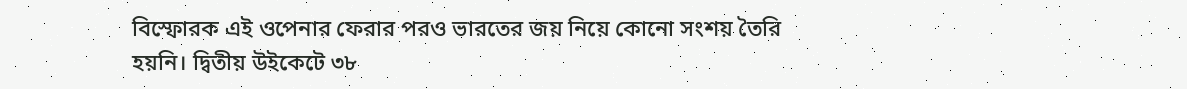বিস্ফোরক এই ওপেনার ফেরার পরও ভারতের জয় নিয়ে কোনো সংশয় তৈরি হয়নি। দ্বিতীয় উইকেটে ৩৮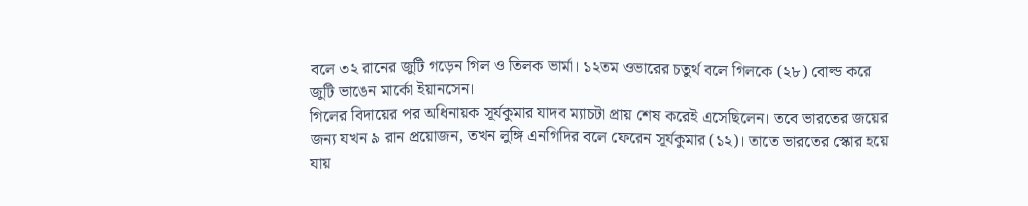বলে ৩২ রানের জুটি গড়েন গিল ও তিলক ভার্মা। ১২তম ওভারের চতুর্থ বলে গিলকে (২৮) বোল্ড করে জুটি ভাঙেন মার্কো ইয়ানসেন।
গিলের বিদায়ের পর অধিনায়ক সূর্যকুমার যাদব ম্যাচটা প্রায় শেষ করেই এসেছিলেন। তবে ভারতের জয়ের জন্য যখন ৯ রান প্রয়োজন, তখন লুঙ্গি এনগিদির বলে ফেরেন সূর্যকুমার (১২)। তাতে ভারতের স্কোর হয়ে যায়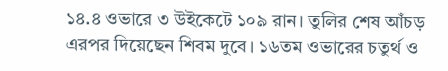১৪.৪ ওভারে ৩ উইকেটে ১০৯ রান। তুলির শেষ আঁচড় এরপর দিয়েছেন শিবম দুবে। ১৬তম ওভারের চতুর্থ ও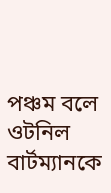পঞ্চম বলে ওটনিল বার্টম্যানকে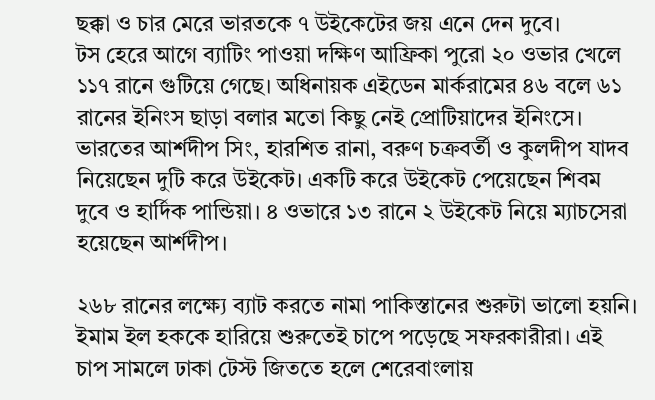ছক্কা ও চার মেরে ভারতকে ৭ উইকেটের জয় এনে দেন দুবে।
টস হেরে আগে ব্যাটিং পাওয়া দক্ষিণ আফ্রিকা পুরো ২০ ওভার খেলে ১১৭ রানে গুটিয়ে গেছে। অধিনায়ক এইডেন মার্করামের ৪৬ বলে ৬১ রানের ইনিংস ছাড়া বলার মতো কিছু নেই প্রোটিয়াদের ইনিংসে। ভারতের আর্শদীপ সিং, হারশিত রানা, বরুণ চক্রবর্তী ও কুলদীপ যাদব নিয়েছেন দুটি করে উইকেট। একটি করে উইকেট পেয়েছেন শিবম দুবে ও হার্দিক পান্ডিয়া। ৪ ওভারে ১৩ রানে ২ উইকেট নিয়ে ম্যাচসেরা হয়েছেন আর্শদীপ।

২৬৮ রানের লক্ষ্যে ব্যাট করতে নামা পাকিস্তানের শুরুটা ভালো হয়নি। ইমাম ইল হককে হারিয়ে শুরুতেই চাপে পড়েছে সফরকারীরা। এই চাপ সামলে ঢাকা টেস্ট জিততে হলে শেরেবাংলায়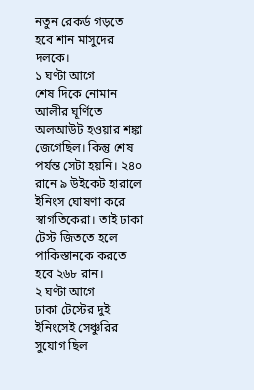নতুন রেকর্ড গড়তে হবে শান মাসুদের দলকে।
১ ঘণ্টা আগে
শেষ দিকে নোমান আলীর ঘূর্ণিতে অলআউট হওয়ার শঙ্কা জেগেছিল। কিন্তু শেষ পর্যন্ত সেটা হয়নি। ২৪০ রানে ৯ উইকেট হারালে ইনিংস ঘোষণা করে স্বাগতিকেরা। তাই ঢাকা টেস্ট জিততে হলে পাকিস্তানকে করতে হবে ২৬৮ রান।
২ ঘণ্টা আগে
ঢাকা টেস্টের দুই ইনিংসেই সেঞ্চুরির সুযোগ ছিল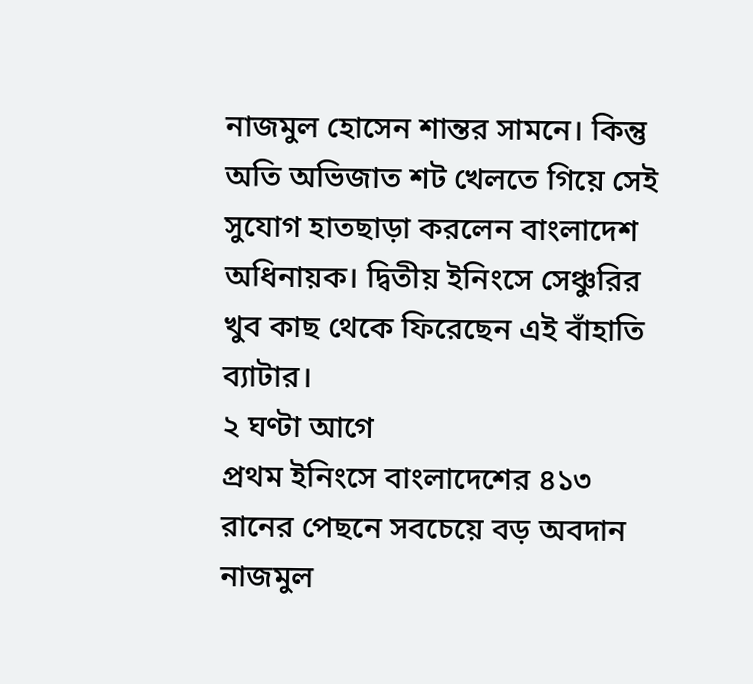নাজমুল হোসেন শান্তর সামনে। কিন্তু অতি অভিজাত শট খেলতে গিয়ে সেই সুযোগ হাতছাড়া করলেন বাংলাদেশ অধিনায়ক। দ্বিতীয় ইনিংসে সেঞ্চুরির খুব কাছ থেকে ফিরেছেন এই বাঁহাতি ব্যাটার।
২ ঘণ্টা আগে
প্রথম ইনিংসে বাংলাদেশের ৪১৩ রানের পেছনে সবচেয়ে বড় অবদান নাজমুল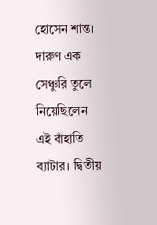হোসেন শান্ত। দারুণ এক সেঞ্চুরি তুলে নিয়েছিলেন এই বাঁহাতি ব্যাটার। দ্বিতীয়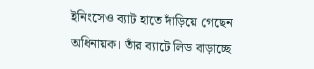ইনিংসেও ব্যাট হাতে দাঁড়িয়ে গেছেন অধিনায়ক। তাঁর ব্যাটে লিড বাড়াচ্ছে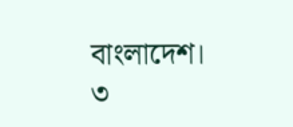বাংলাদেশ।
৩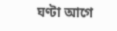ঘণ্টা আগে